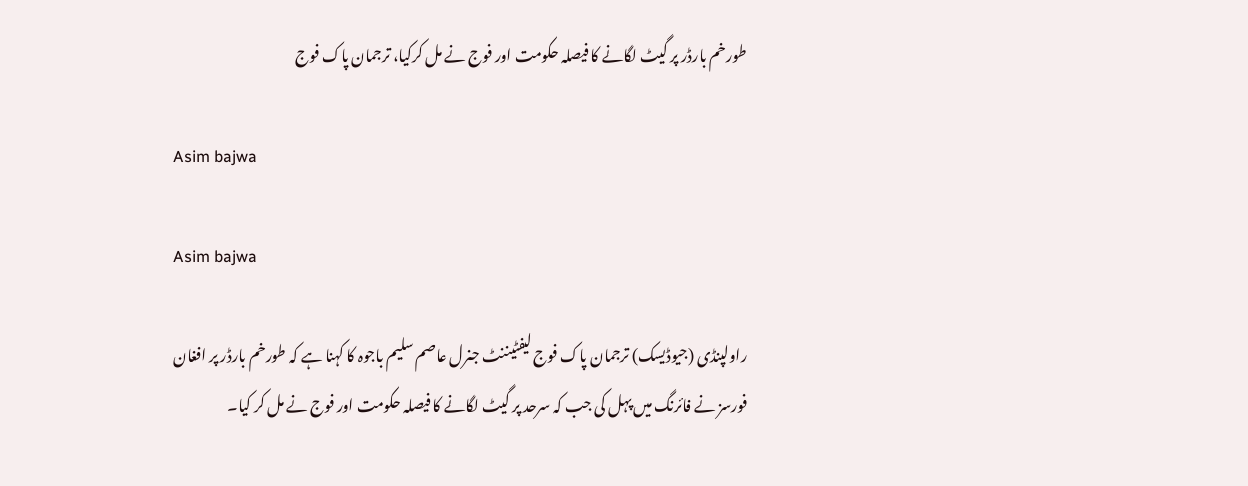طورخم بارڈر پر گیٹ لگانے کا فیصلہ حکومت اور فوج نے مل کرکیا، ترجمان پاک فوج

Asim bajwa

Asim bajwa

راولپنڈی (جیوڈیسک) ترجمان پاک فوج لیفٹیننٹ جنرل عاصم سلیم باجوہ کا کہنا ہے کہ طورخم بارڈر پر افغان فورسز نے فائرنگ میں پہل کی جب کہ سرحد پر گیٹ لگانے کا فیصلہ حکومت اور فوج نے مل کر کیا۔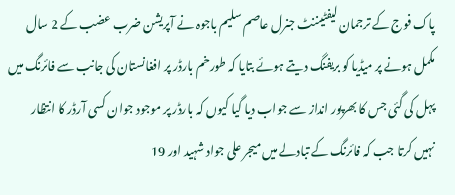پاک فوج کے ترجمان لیفٹیننٹ جنرل عاصم سلیم باجوہ نے آپریشن ضرب عضب کے 2 سال مکمل ہونے پر میڈیا کو بریفنگ دیتے ہوئے بتایا کہ طورخم بارڈر پر افغانستان کی جانب سے فائرنگ میں پہل کی گئی جس کا بھرپور انداز سے جواب دیا گیا کیوں کہ بارڈر پر موجود جوان کسی آرڈر کا انتظار نہیں کرتا جب کہ فائرنگ کے تبادلے میں میجر علی جواد شہید اور 19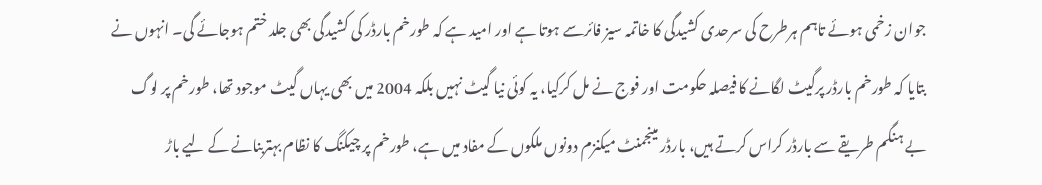جوان زخمی ہوئے تاہم ہرطرح کی سرحدی کشیدگی کا خاتمہ سیز فائرسے ہوتا ہے اور امید ہے کہ طورخم بارڈر کی کشیدگی بھی جلد ختم ہوجائے گی۔ انہوں نے بتایا کہ طورخم بارڈر پرگیٹ لگانے کا فیصلہ حکومت اور فوج نے مل کرکیا، یہ کوئی نیا گیٹ نہیں بلکہ 2004 میں بھی یہاں گیٹ موجود تھا، طورخم پر لوگ بے ہنگم طریقے سے بارڈر کراس کرتے ہیں، بارڈر مینجمنٹ میکنزم دونوں ملکوں کے مفاد میں ہے، طورخم پر چیکنگ کا نظام بہتربنانے کے لیے باڑ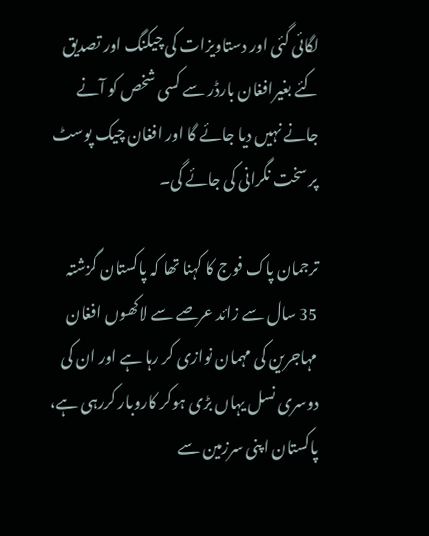لگائی گئی اور دستاویزات کی چیکنگ اور تصدیق کئے بغیرافغان بارڈر سے کسی شخص کو آنے جانے نہیں دیا جائے گا اور افغان چیک پوسٹ پر سخت نگرانی کی جائے گی۔

ترجمان پاک فوج کا کہنا تھا کہ پاکستان گزشتہ 35 سال سے زائد عرصے سے لاکھوں افغان مہاجرین کی مہمان نوازی کر رہا ہے اور ان کی دوسری نسل یہاں بڑی ہوکر کاروبار کررہی ہے، پاکستان اپنی سرزمین سے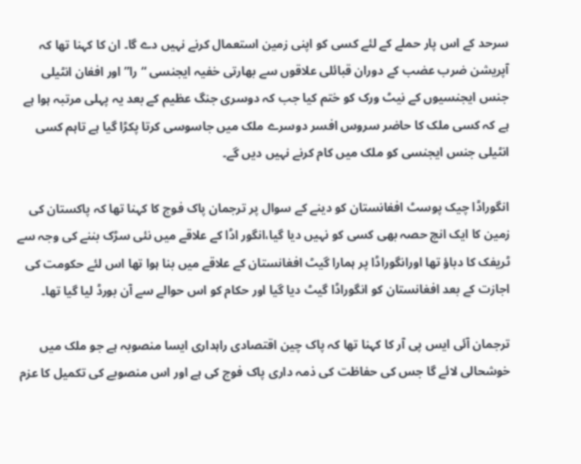سرحد کے اس پار حملے کے لئے کسی کو اپنی زمین استعمال کرنے نہیں دے گا۔ ان کا کہنا تھا کہ آپریشن ضرب عضب کے دوران قبائلی علاقوں سے بھارتی خفیہ ایجنسی “را” اور افغان انٹیلی جنس ایجنسیوں کے نیٹ ورک کو ختم کیا جب کہ دوسری جنگ عظیم کے بعد یہ پہلی مرتبہ ہوا ہے ہے کہ کسی ملک کا حاضر سروس افسر دوسرے ملک میں جاسوسی کرتا پکڑا گیا ہے تاہم کسی انٹیلی جنس ایجنسی کو ملک میں کام کرنے نہیں دیں گے۔

انگوراڈا چیک پوسٹ افغانستان کو دینے کے سوال پر ترجمان پاک فوج کا کہنا تھا کہ پاکستان کی زمین کا ایک انچ حصہ بھی کسی کو نہیں دیا گیا،انگور اڈا کے علاقے میں نئی سڑک بننے کی وجہ سے ٹریفک کا دباؤ تھا اورانگوراڈا پر ہمارا گیٹ افغانستان کے علاقے میں بنا ہوا تھا اس لئے حکومت کی اجازت کے بعد افغانستان کو انگوراڈا گیٹ دیا گیا اور حکام کو اس حوالے سے آن بورڈ لیا گیا تھا۔

ترجمان آئی ایس پی آر کا کہنا تھا کہ پاک چین اقتصادی راہداری ایسا منصوبہ ہے جو ملک میں خوشحالی لائے گا جس کی حفاظت کی ذمہ داری پاک فوج کی ہے اور اس منصوبے کی تکمیل کا عزم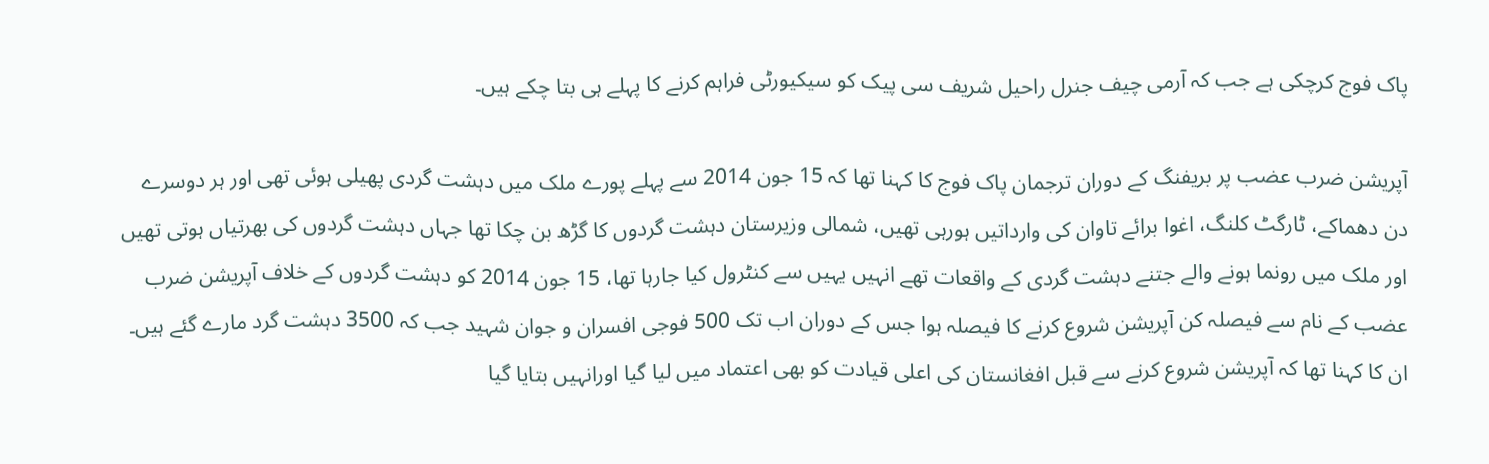پاک فوج کرچکی ہے جب کہ آرمی چیف جنرل راحیل شریف سی پیک کو سیکیورٹی فراہم کرنے کا پہلے ہی بتا چکے ہیں۔

آپریشن ضرب عضب پر بریفنگ کے دوران ترجمان پاک فوج کا کہنا تھا کہ 15 جون 2014 سے پہلے پورے ملک میں دہشت گردی پھیلی ہوئی تھی اور ہر دوسرے دن دھماکے، ٹارگٹ کلنگ، اغوا برائے تاوان کی وارداتیں ہورہی تھیں، شمالی وزیرستان دہشت گردوں کا گڑھ بن چکا تھا جہاں دہشت گردوں کی بھرتیاں ہوتی تھیں اور ملک میں رونما ہونے والے جتنے دہشت گردی کے واقعات تھے انہیں یہیں سے کنٹرول کیا جارہا تھا، 15 جون 2014 کو دہشت گردوں کے خلاف آپریشن ضرب عضب کے نام سے فیصلہ کن آپریشن شروع کرنے کا فیصلہ ہوا جس کے دوران اب تک 500 فوجی افسران و جوان شہید جب کہ 3500 دہشت گرد مارے گئے ہیں۔ ان کا کہنا تھا کہ آپریشن شروع کرنے سے قبل افغانستان کی اعلی قیادت کو بھی اعتماد میں لیا گیا اورانہیں بتایا گیا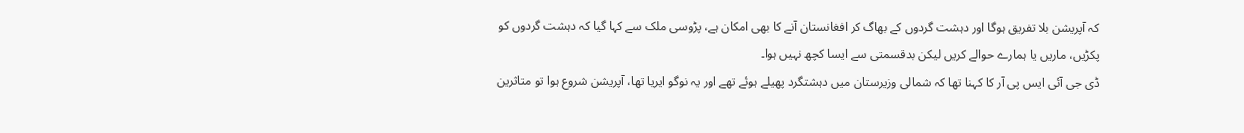کہ آپریشن بلا تفریق ہوگا اور دہشت گردوں کے بھاگ کر افغانستان آنے کا بھی امکان ہے، پڑوسی ملک سے کہا گیا کہ دہشت گردوں کو پکڑیں، ماریں یا ہمارے حوالے کریں لیکن بدقسمتی سے ایسا کچھ نہیں ہوا۔
ڈی جی آئی ایس پی آر کا کہنا تھا کہ شمالی وزیرستان میں دہشتگرد پھیلے ہوئے تھے اور یہ نوگو ایریا تھا، آپریشن شروع ہوا تو متاثرین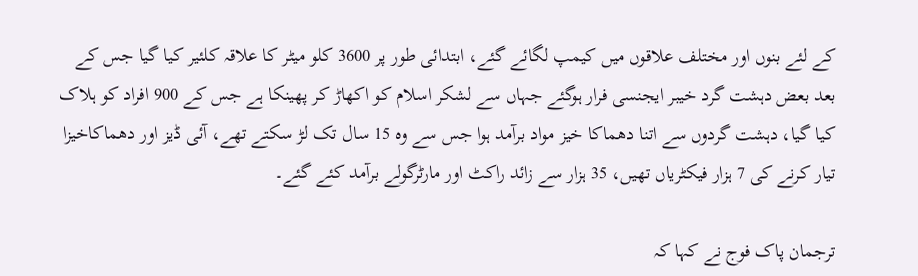کے لئے بنوں اور مختلف علاقوں میں کیمپ لگائے گئے، ابتدائی طور پر 3600 کلو میٹر کا علاقہ کلئیر کیا گیا جس کے بعد بعض دہشت گرد خیبر ایجنسی فرار ہوگئے جہاں سے لشکر اسلام کو اکھاڑ کر پھینکا ہے جس کے 900 افراد کو ہلاک کیا گیا، دہشت گردوں سے اتنا دھماکا خیز مواد برآمد ہوا جس سے وہ 15 سال تک لڑ سکتے تھے، آئی ڈیز اور دھماکاخیزا تیار کرنے کی 7 ہزار فیکٹریاں تھیں، 35 ہزار سے زائد راکٹ اور مارٹرگولے برآمد کئے گئے۔

ترجمان پاک فوج نے کہا کہ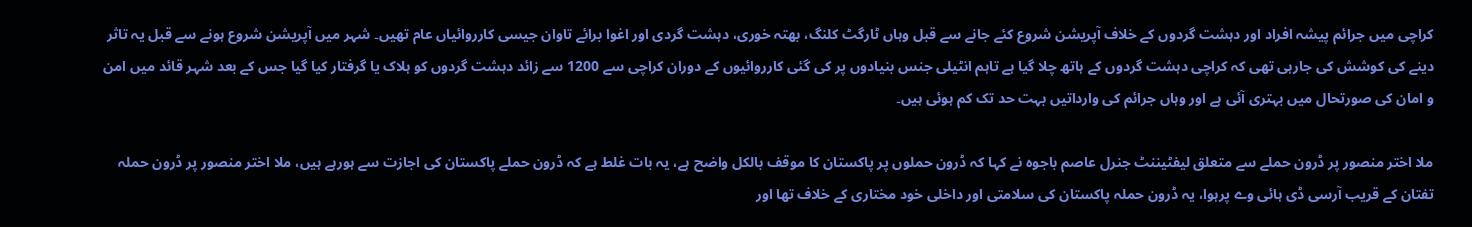کراچی میں جرائم پیشہ افراد اور دہشت گردوں کے خلاف آپریشن شروع کئے جانے سے قبل وہاں ٹارگٹ کلنگ، بھتہ خوری، دہشت گردی اور اغوا برائے تاوان جیسی کارروائیاں عام تھیں۔ شہر میں آپریشن شروع ہونے سے قبل یہ تاثر دینے کی کوشش کی جارہی تھی کہ کراچی دہشت گردوں کے ہاتھ چلا گیا ہے تاہم انٹیلی جنس بنیادوں پر کی گئی کارروائیوں کے دوران کراچی سے 1200 سے زائد دہشت گردوں کو ہلاک یا گرفتار کیا گیا جس کے بعد شہر قائد میں امن و امان کی صورتحال میں بہتری آئی ہے اور وہاں جرائم کی وارداتیں بہت حد تک کم ہوئی ہیں۔

ملا اختر منصور پر ڈرون حملے سے متعلق لیفٹیننٹ جنرل عاصم باجوہ نے کہا کہ ڈرون حملوں پر پاکستان کا موقف بالکل واضح ہے، یہ بات غلط ہے کہ ڈرون حملے پاکستان کی اجازت سے ہورہے ہیں، ملا اختر منصور پر ڈرون حملہ تفتان کے قریب آرسی ڈی ہائی وے پرہوا، یہ ڈرون حملہ پاکستان کی سلامتی اور داخلی خود مختاری کے خلاف تھا اور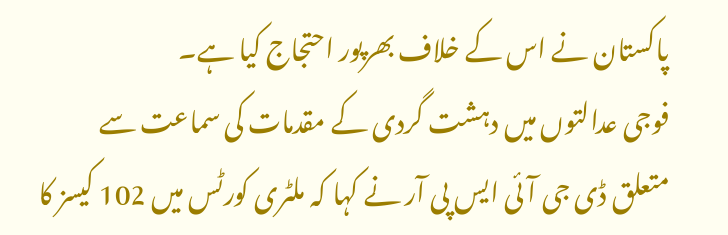پاکستان نے اس کے خلاف بھرپور احتجاج کیا ہے۔
فوجی عدالتوں میں دہشت گردی کے مقدمات کی سماعت سے متعلق ڈی جی آئی ایس پی آر نے کہا کہ ملٹری کورٹس میں 102 کیسز کا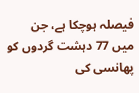فیصلہ ہوچکا ہے، جن میں 77 دہشت گردوں کو پھانسی کی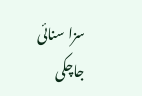سزا سنائی جاچکی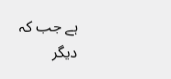ہے جب کہ دیگر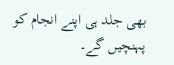بھی جلد ہی اپنے انجام کو پہنچیں گے۔